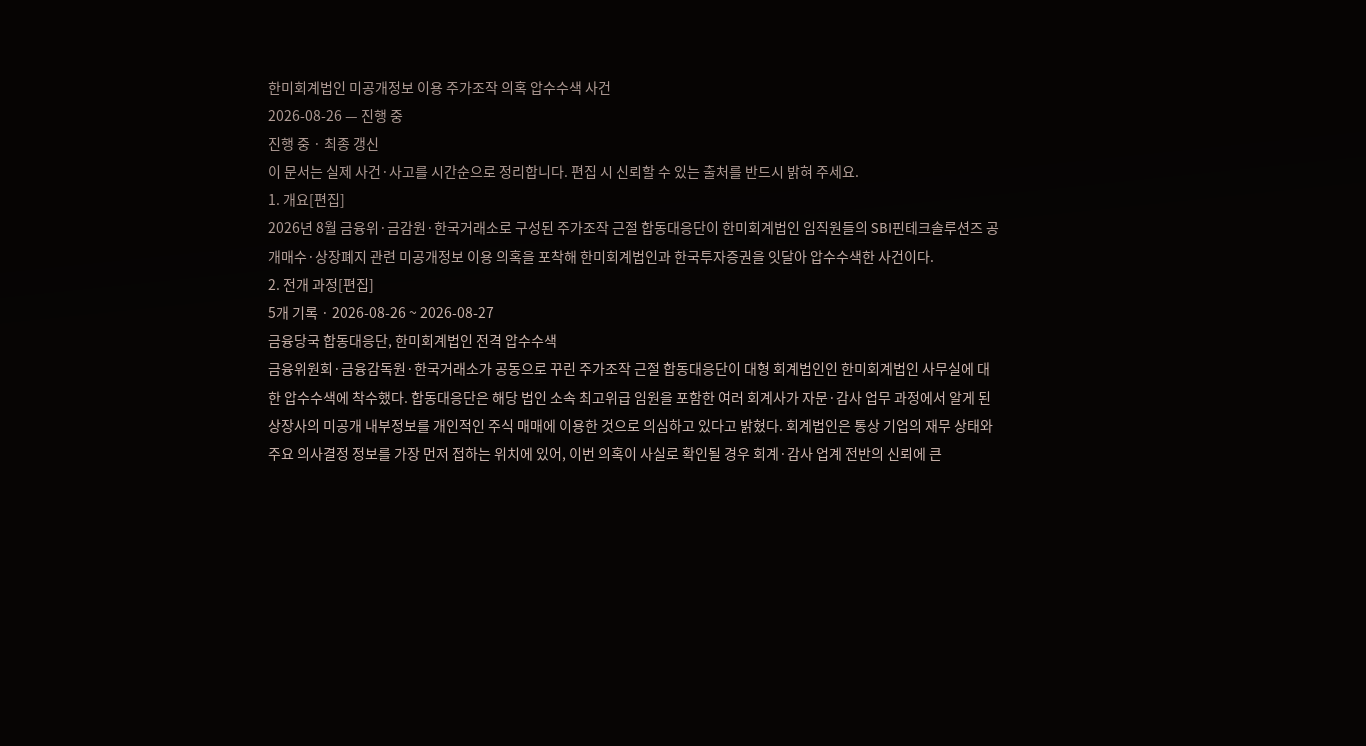한미회계법인 미공개정보 이용 주가조작 의혹 압수수색 사건
2026-08-26 — 진행 중
진행 중 · 최종 갱신
이 문서는 실제 사건·사고를 시간순으로 정리합니다. 편집 시 신뢰할 수 있는 출처를 반드시 밝혀 주세요.
1. 개요[편집]
2026년 8월 금융위·금감원·한국거래소로 구성된 주가조작 근절 합동대응단이 한미회계법인 임직원들의 SBI핀테크솔루션즈 공개매수·상장폐지 관련 미공개정보 이용 의혹을 포착해 한미회계법인과 한국투자증권을 잇달아 압수수색한 사건이다.
2. 전개 과정[편집]
5개 기록 · 2026-08-26 ~ 2026-08-27
금융당국 합동대응단, 한미회계법인 전격 압수수색
금융위원회·금융감독원·한국거래소가 공동으로 꾸린 주가조작 근절 합동대응단이 대형 회계법인인 한미회계법인 사무실에 대한 압수수색에 착수했다. 합동대응단은 해당 법인 소속 최고위급 임원을 포함한 여러 회계사가 자문·감사 업무 과정에서 알게 된 상장사의 미공개 내부정보를 개인적인 주식 매매에 이용한 것으로 의심하고 있다고 밝혔다. 회계법인은 통상 기업의 재무 상태와 주요 의사결정 정보를 가장 먼저 접하는 위치에 있어, 이번 의혹이 사실로 확인될 경우 회계·감사 업계 전반의 신뢰에 큰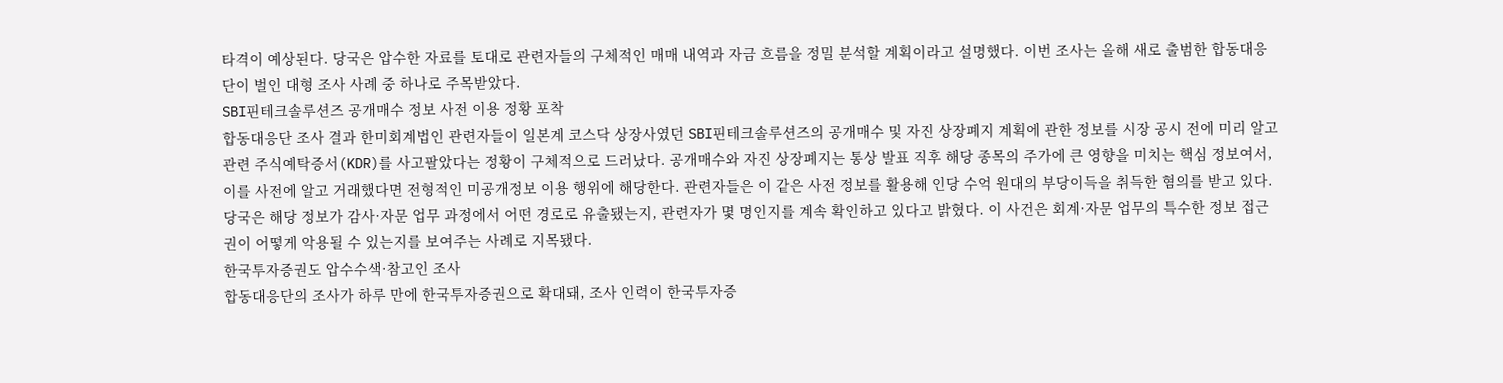타격이 예상된다. 당국은 압수한 자료를 토대로 관련자들의 구체적인 매매 내역과 자금 흐름을 정밀 분석할 계획이라고 설명했다. 이번 조사는 올해 새로 출범한 합동대응단이 벌인 대형 조사 사례 중 하나로 주목받았다.
SBI핀테크솔루션즈 공개매수 정보 사전 이용 정황 포착
합동대응단 조사 결과 한미회계법인 관련자들이 일본계 코스닥 상장사였던 SBI핀테크솔루션즈의 공개매수 및 자진 상장폐지 계획에 관한 정보를 시장 공시 전에 미리 알고 관련 주식예탁증서(KDR)를 사고팔았다는 정황이 구체적으로 드러났다. 공개매수와 자진 상장폐지는 통상 발표 직후 해당 종목의 주가에 큰 영향을 미치는 핵심 정보여서, 이를 사전에 알고 거래했다면 전형적인 미공개정보 이용 행위에 해당한다. 관련자들은 이 같은 사전 정보를 활용해 인당 수억 원대의 부당이득을 취득한 혐의를 받고 있다. 당국은 해당 정보가 감사·자문 업무 과정에서 어떤 경로로 유출됐는지, 관련자가 몇 명인지를 계속 확인하고 있다고 밝혔다. 이 사건은 회계·자문 업무의 특수한 정보 접근권이 어떻게 악용될 수 있는지를 보여주는 사례로 지목됐다.
한국투자증권도 압수수색·참고인 조사
합동대응단의 조사가 하루 만에 한국투자증권으로 확대돼, 조사 인력이 한국투자증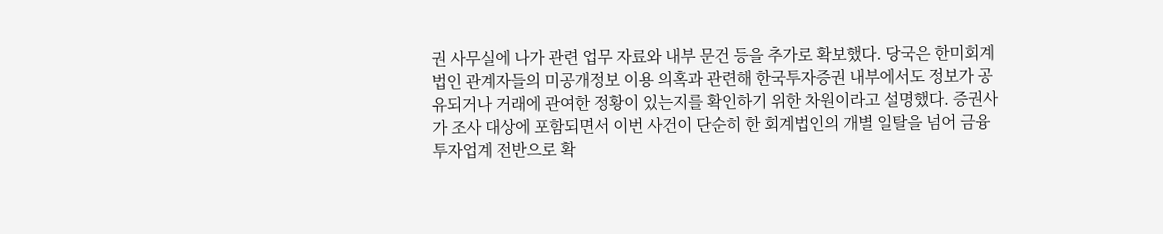권 사무실에 나가 관련 업무 자료와 내부 문건 등을 추가로 확보했다. 당국은 한미회계법인 관계자들의 미공개정보 이용 의혹과 관련해 한국투자증권 내부에서도 정보가 공유되거나 거래에 관여한 정황이 있는지를 확인하기 위한 차원이라고 설명했다. 증권사가 조사 대상에 포함되면서 이번 사건이 단순히 한 회계법인의 개별 일탈을 넘어 금융투자업계 전반으로 확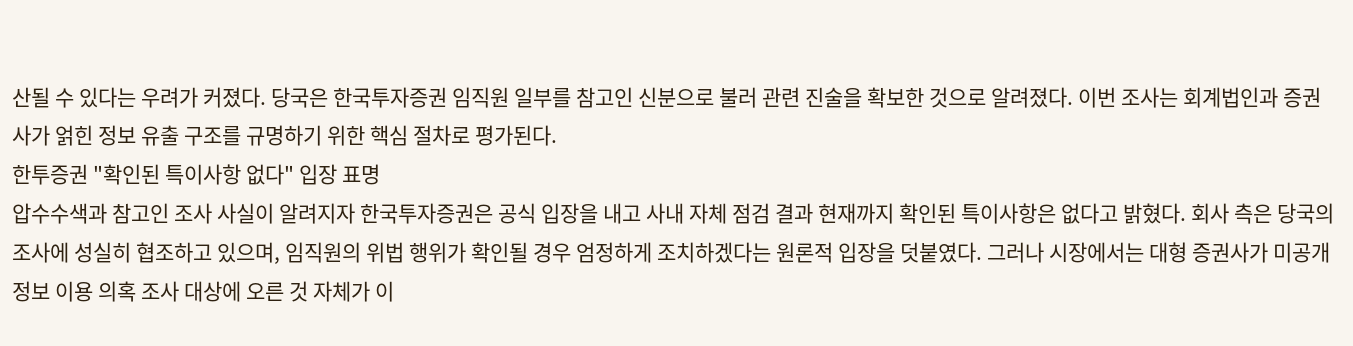산될 수 있다는 우려가 커졌다. 당국은 한국투자증권 임직원 일부를 참고인 신분으로 불러 관련 진술을 확보한 것으로 알려졌다. 이번 조사는 회계법인과 증권사가 얽힌 정보 유출 구조를 규명하기 위한 핵심 절차로 평가된다.
한투증권 "확인된 특이사항 없다" 입장 표명
압수수색과 참고인 조사 사실이 알려지자 한국투자증권은 공식 입장을 내고 사내 자체 점검 결과 현재까지 확인된 특이사항은 없다고 밝혔다. 회사 측은 당국의 조사에 성실히 협조하고 있으며, 임직원의 위법 행위가 확인될 경우 엄정하게 조치하겠다는 원론적 입장을 덧붙였다. 그러나 시장에서는 대형 증권사가 미공개정보 이용 의혹 조사 대상에 오른 것 자체가 이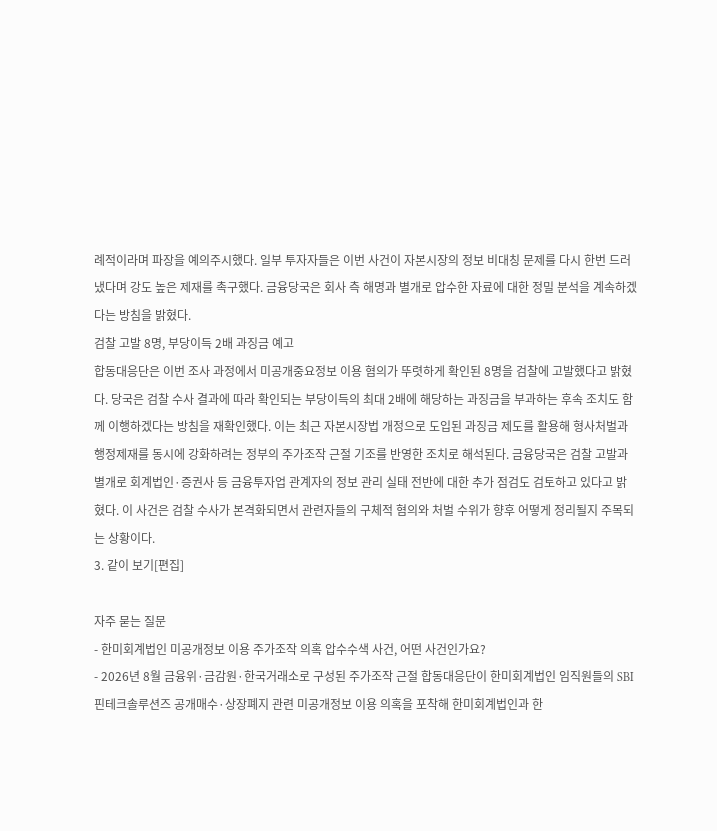례적이라며 파장을 예의주시했다. 일부 투자자들은 이번 사건이 자본시장의 정보 비대칭 문제를 다시 한번 드러냈다며 강도 높은 제재를 촉구했다. 금융당국은 회사 측 해명과 별개로 압수한 자료에 대한 정밀 분석을 계속하겠다는 방침을 밝혔다.
검찰 고발 8명, 부당이득 2배 과징금 예고
합동대응단은 이번 조사 과정에서 미공개중요정보 이용 혐의가 뚜렷하게 확인된 8명을 검찰에 고발했다고 밝혔다. 당국은 검찰 수사 결과에 따라 확인되는 부당이득의 최대 2배에 해당하는 과징금을 부과하는 후속 조치도 함께 이행하겠다는 방침을 재확인했다. 이는 최근 자본시장법 개정으로 도입된 과징금 제도를 활용해 형사처벌과 행정제재를 동시에 강화하려는 정부의 주가조작 근절 기조를 반영한 조치로 해석된다. 금융당국은 검찰 고발과 별개로 회계법인·증권사 등 금융투자업 관계자의 정보 관리 실태 전반에 대한 추가 점검도 검토하고 있다고 밝혔다. 이 사건은 검찰 수사가 본격화되면서 관련자들의 구체적 혐의와 처벌 수위가 향후 어떻게 정리될지 주목되는 상황이다.
3. 같이 보기[편집]

자주 묻는 질문
- 한미회계법인 미공개정보 이용 주가조작 의혹 압수수색 사건, 어떤 사건인가요?
- 2026년 8월 금융위·금감원·한국거래소로 구성된 주가조작 근절 합동대응단이 한미회계법인 임직원들의 SBI핀테크솔루션즈 공개매수·상장폐지 관련 미공개정보 이용 의혹을 포착해 한미회계법인과 한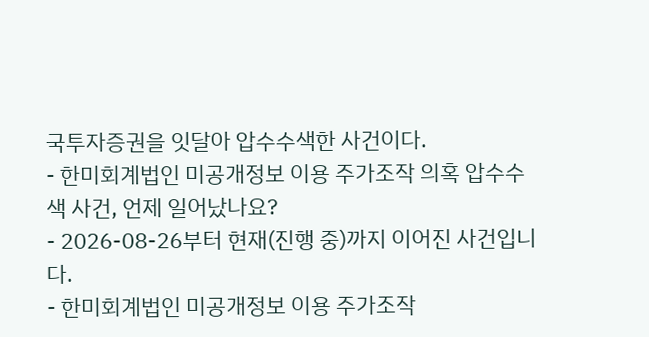국투자증권을 잇달아 압수수색한 사건이다.
- 한미회계법인 미공개정보 이용 주가조작 의혹 압수수색 사건, 언제 일어났나요?
- 2026-08-26부터 현재(진행 중)까지 이어진 사건입니다.
- 한미회계법인 미공개정보 이용 주가조작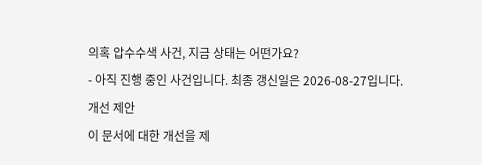의혹 압수수색 사건, 지금 상태는 어떤가요?
- 아직 진행 중인 사건입니다. 최종 갱신일은 2026-08-27입니다.
개선 제안
이 문서에 대한 개선을 제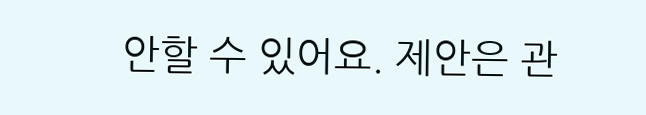안할 수 있어요. 제안은 관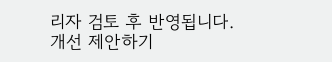리자 검토 후 반영됩니다.
개선 제안하기